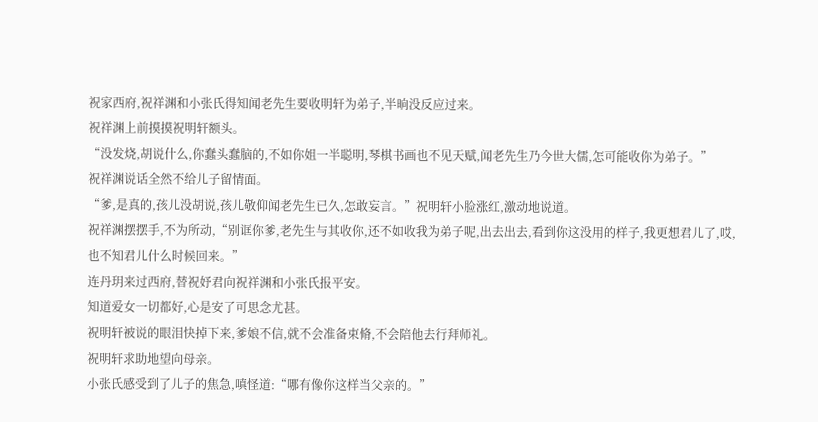祝家西府,祝祥渊和小张氏得知闻老先生要收明轩为弟子,半晌没反应过来。
祝祥渊上前摸摸祝明轩额头。
“没发烧,胡说什么,你蠢头蠢脑的,不如你姐一半聪明,琴棋书画也不见天赋,闻老先生乃今世大儒,怎可能收你为弟子。”
祝祥渊说话全然不给儿子留情面。
“爹,是真的,孩儿没胡说,孩儿敬仰闻老先生已久,怎敢妄言。”祝明轩小脸涨红,激动地说道。
祝祥渊摆摆手,不为所动,“别诓你爹,老先生与其收你,还不如收我为弟子呢,出去出去,看到你这没用的样子,我更想君儿了,哎,也不知君儿什么时候回来。”
连丹玥来过西府,替祝妤君向祝祥渊和小张氏报平安。
知道爱女一切都好,心是安了可思念尤甚。
祝明轩被说的眼泪快掉下来,爹娘不信,就不会准备束脩,不会陪他去行拜师礼。
祝明轩求助地望向母亲。
小张氏感受到了儿子的焦急,嗔怪道:“哪有像你这样当父亲的。”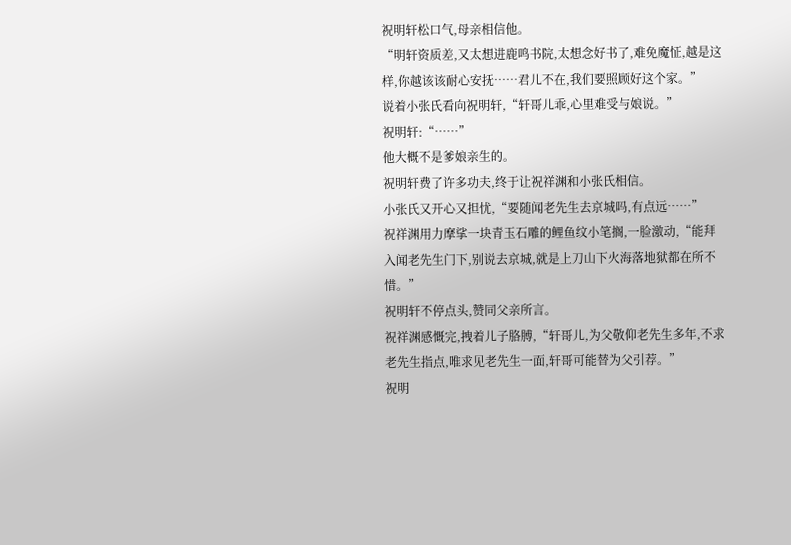祝明轩松口气,母亲相信他。
“明轩资质差,又太想进鹿鸣书院,太想念好书了,难免魔怔,越是这样,你越该该耐心安抚……君儿不在,我们要照顾好这个家。”
说着小张氏看向祝明轩,“轩哥儿乖,心里难受与娘说。”
祝明轩:“……”
他大概不是爹娘亲生的。
祝明轩费了许多功夫,终于让祝祥渊和小张氏相信。
小张氏又开心又担忧,“要随闻老先生去京城吗,有点远……”
祝祥渊用力摩挲一块青玉石雕的鲤鱼纹小笔搁,一脸激动,“能拜入闻老先生门下,别说去京城,就是上刀山下火海落地狱都在所不惜。”
祝明轩不停点头,赞同父亲所言。
祝祥渊感慨完,拽着儿子胳膊,“轩哥儿,为父敬仰老先生多年,不求老先生指点,唯求见老先生一面,轩哥可能替为父引荐。”
祝明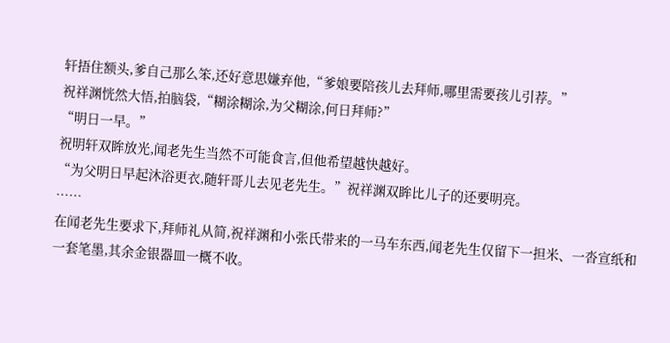轩捂住额头,爹自己那么笨,还好意思嫌弃他,“爹娘要陪孩儿去拜师,哪里需要孩儿引荐。”
祝祥渊恍然大悟,拍脑袋,“糊涂糊涂,为父糊涂,何日拜师?”
“明日一早。”
祝明轩双眸放光,闻老先生当然不可能食言,但他希望越快越好。
“为父明日早起沐浴更衣,随轩哥儿去见老先生。”祝祥渊双眸比儿子的还要明亮。
……
在闻老先生要求下,拜师礼从简,祝祥渊和小张氏带来的一马车东西,闻老先生仅留下一担米、一沓宣纸和一套笔墨,其余金银器皿一概不收。